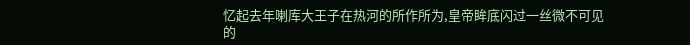忆起去年喇库大王子在热河的所作所为,皇帝眸底闪过一丝微不可见的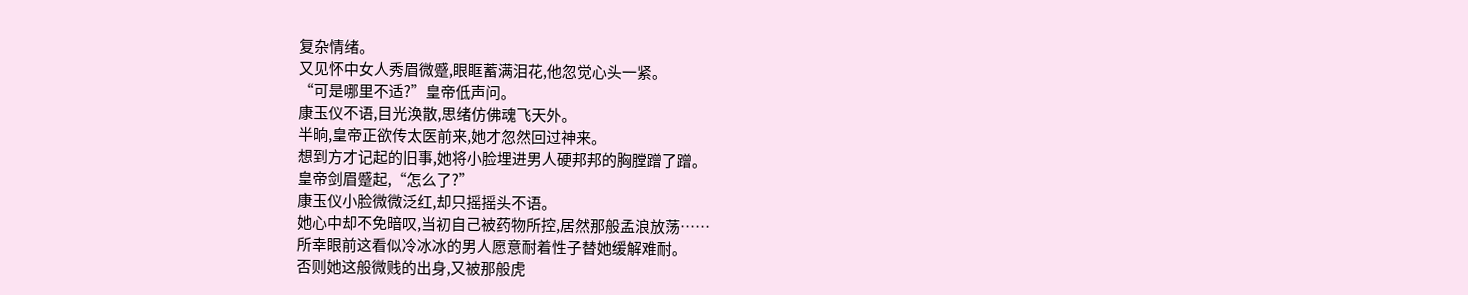复杂情绪。
又见怀中女人秀眉微蹙,眼眶蓄满泪花,他忽觉心头一紧。
“可是哪里不适?”皇帝低声问。
康玉仪不语,目光涣散,思绪仿佛魂飞天外。
半晌,皇帝正欲传太医前来,她才忽然回过神来。
想到方才记起的旧事,她将小脸埋进男人硬邦邦的胸膛蹭了蹭。
皇帝剑眉蹙起,“怎么了?”
康玉仪小脸微微泛红,却只摇摇头不语。
她心中却不免暗叹,当初自己被药物所控,居然那般孟浪放荡……
所幸眼前这看似冷冰冰的男人愿意耐着性子替她缓解难耐。
否则她这般微贱的出身,又被那般虎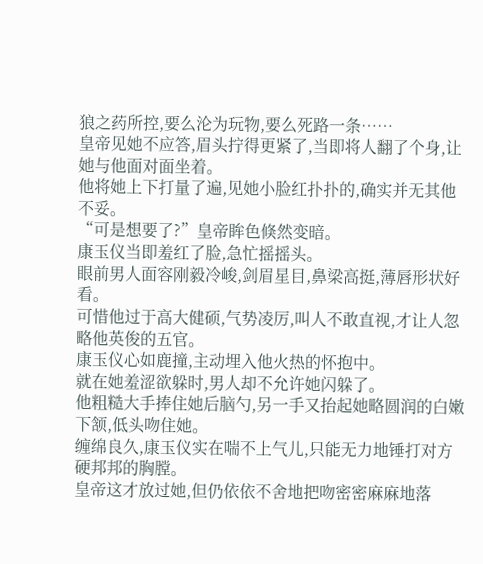狼之药所控,要么沦为玩物,要么死路一条……
皇帝见她不应答,眉头拧得更紧了,当即将人翻了个身,让她与他面对面坐着。
他将她上下打量了遍,见她小脸红扑扑的,确实并无其他不妥。
“可是想要了?”皇帝眸色倏然变暗。
康玉仪当即羞红了脸,急忙摇摇头。
眼前男人面容刚毅冷峻,剑眉星目,鼻梁高挺,薄唇形状好看。
可惜他过于高大健硕,气势凌厉,叫人不敢直视,才让人忽略他英俊的五官。
康玉仪心如鹿撞,主动埋入他火热的怀抱中。
就在她羞涩欲躲时,男人却不允许她闪躲了。
他粗糙大手捧住她后脑勺,另一手又抬起她略圆润的白嫩下颔,低头吻住她。
缠绵良久,康玉仪实在喘不上气儿,只能无力地锤打对方硬邦邦的胸膛。
皇帝这才放过她,但仍依依不舍地把吻密密麻麻地落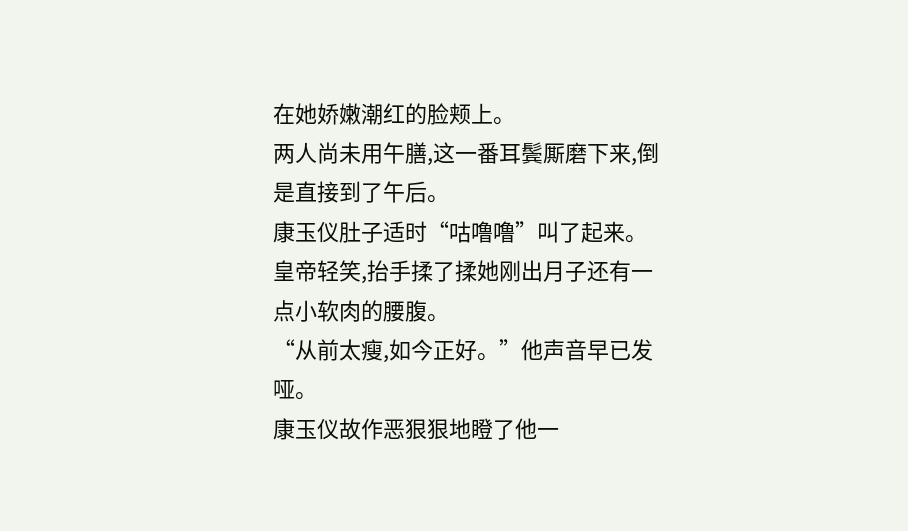在她娇嫩潮红的脸颊上。
两人尚未用午膳,这一番耳鬓厮磨下来,倒是直接到了午后。
康玉仪肚子适时“咕噜噜”叫了起来。
皇帝轻笑,抬手揉了揉她刚出月子还有一点小软肉的腰腹。
“从前太瘦,如今正好。”他声音早已发哑。
康玉仪故作恶狠狠地瞪了他一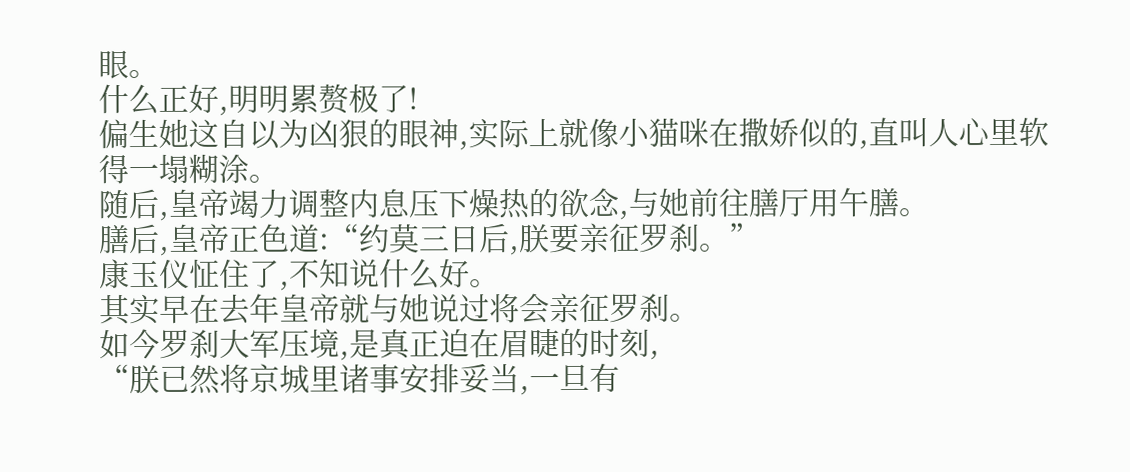眼。
什么正好,明明累赘极了!
偏生她这自以为凶狠的眼神,实际上就像小猫咪在撒娇似的,直叫人心里软得一塌糊涂。
随后,皇帝竭力调整内息压下燥热的欲念,与她前往膳厅用午膳。
膳后,皇帝正色道:“约莫三日后,朕要亲征罗刹。”
康玉仪怔住了,不知说什么好。
其实早在去年皇帝就与她说过将会亲征罗刹。
如今罗刹大军压境,是真正迫在眉睫的时刻,
“朕已然将京城里诸事安排妥当,一旦有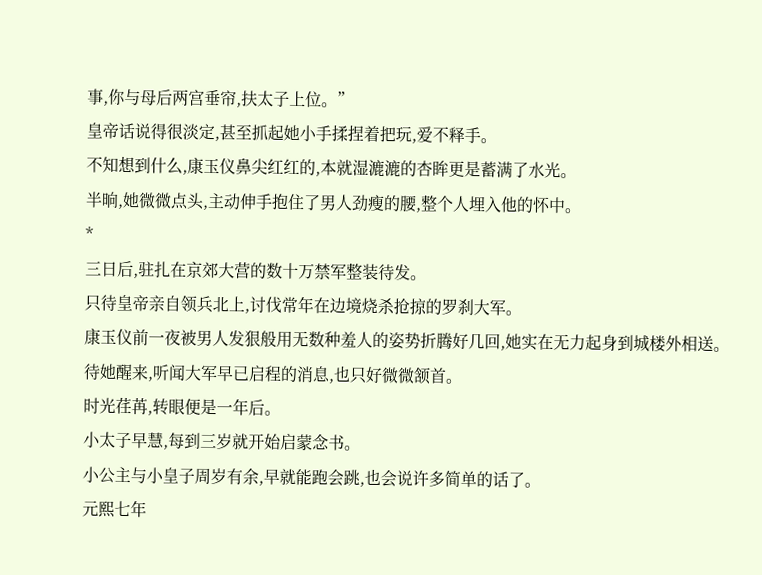事,你与母后两宫垂帘,扶太子上位。”
皇帝话说得很淡定,甚至抓起她小手揉捏着把玩,爱不释手。
不知想到什么,康玉仪鼻尖红红的,本就湿漉漉的杏眸更是蓄满了水光。
半晌,她微微点头,主动伸手抱住了男人劲瘦的腰,整个人埋入他的怀中。
*
三日后,驻扎在京郊大营的数十万禁军整装待发。
只待皇帝亲自领兵北上,讨伐常年在边境烧杀抢掠的罗刹大军。
康玉仪前一夜被男人发狠般用无数种羞人的姿势折腾好几回,她实在无力起身到城楼外相送。
待她醒来,听闻大军早已启程的消息,也只好微微颔首。
时光荏苒,转眼便是一年后。
小太子早慧,每到三岁就开始启蒙念书。
小公主与小皇子周岁有余,早就能跑会跳,也会说许多简单的话了。
元熙七年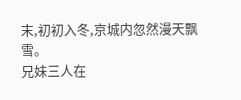末,初初入冬,京城内忽然漫天飘雪。
兄妹三人在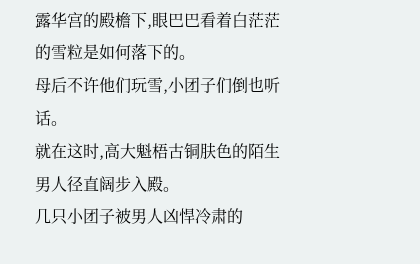露华宫的殿檐下,眼巴巴看着白茫茫的雪粒是如何落下的。
母后不许他们玩雪,小团子们倒也听话。
就在这时,高大魁梧古铜肤色的陌生男人径直阔步入殿。
几只小团子被男人凶悍冷肃的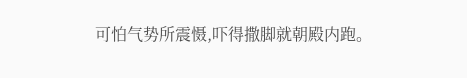可怕气势所震慑,吓得撒脚就朝殿内跑。